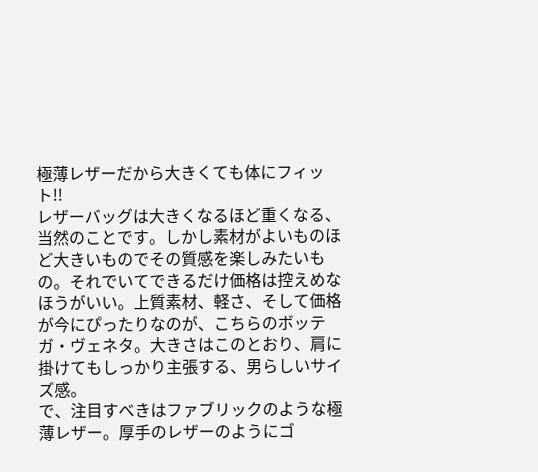極薄レザーだから大きくても体にフィット!!
レザーバッグは大きくなるほど重くなる、当然のことです。しかし素材がよいものほど大きいものでその質感を楽しみたいもの。それでいてできるだけ価格は控えめなほうがいい。上質素材、軽さ、そして価格が今にぴったりなのが、こちらのボッテガ・ヴェネタ。大きさはこのとおり、肩に掛けてもしっかり主張する、男らしいサイズ感。
で、注目すべきはファブリックのような極薄レザー。厚手のレザーのようにゴ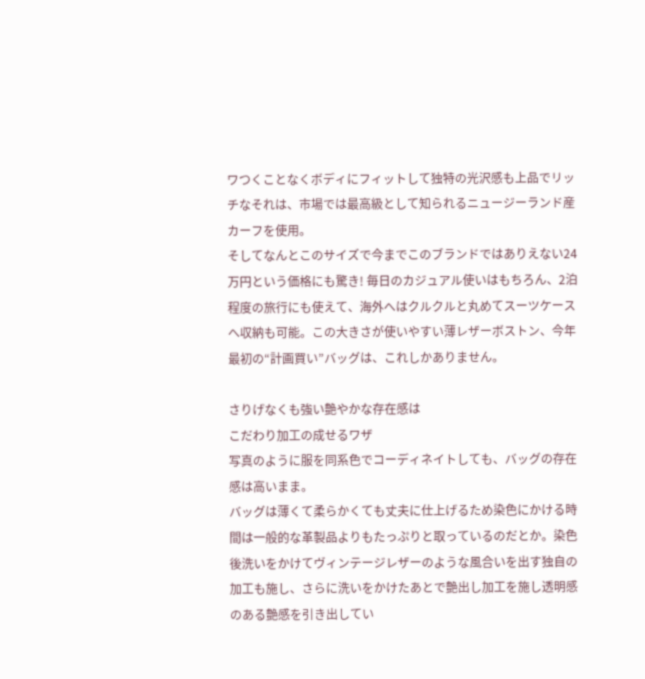ワつくことなくボディにフィットして独特の光沢感も上品でリッチなそれは、市場では最高級として知られるニュージーランド産カーフを使用。
そしてなんとこのサイズで今までこのブランドではありえない24万円という価格にも驚き! 毎日のカジュアル使いはもちろん、2泊程度の旅行にも使えて、海外へはクルクルと丸めてスーツケースへ収納も可能。この大きさが使いやすい薄レザーボストン、今年最初の“計画買い”バッグは、これしかありません。

さりげなくも強い艶やかな存在感は
こだわり加工の成せるワザ
写真のように服を同系色でコーディネイトしても、バッグの存在感は高いまま。
バッグは薄くて柔らかくても丈夫に仕上げるため染色にかける時間は一般的な革製品よりもたっぷりと取っているのだとか。染色後洗いをかけてヴィンテージレザーのような風合いを出す独自の加工も施し、さらに洗いをかけたあとで艶出し加工を施し透明感のある艶感を引き出してい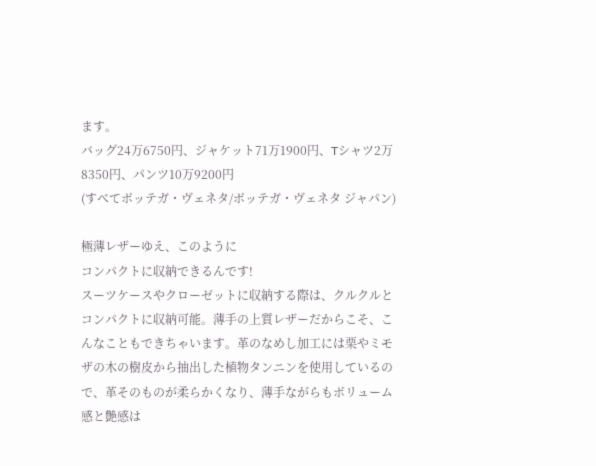ます。
バッグ24万6750円、ジャケット71万1900円、Tシャツ2万8350円、パンツ10万9200円
(すべてボッテガ・ヴェネタ/ボッテガ・ヴェネタ ジャパン)

極薄レザーゆえ、このように
コンパクトに収納できるんです!
スーツケースやクローゼットに収納する際は、クルクルとコンパクトに収納可能。薄手の上質レザーだからこそ、こんなこともできちゃいます。革のなめし加工には栗やミモザの木の樹皮から抽出した植物タンニンを使用しているので、革そのものが柔らかくなり、薄手ながらもボリューム感と艶感は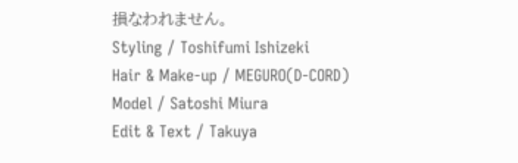損なわれません。
Styling / Toshifumi Ishizeki
Hair & Make-up / MEGURO(D-CORD)
Model / Satoshi Miura
Edit & Text / Takuya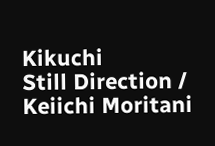Kikuchi
Still Direction / Keiichi Moritani